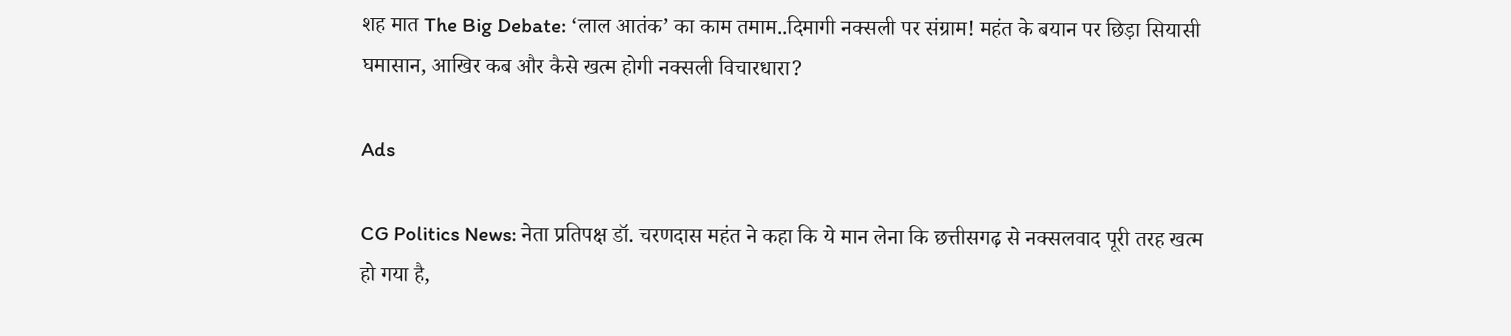शह मात The Big Debate: ‘लाल आतंक’ का काम तमाम..दिमागी नक्सली पर संग्राम! महंत के बयान पर छिड़ा सियासी घमासान, आखिर कब और कैसे खत्म होगी नक्सली विचारधारा?

Ads

CG Politics News: नेता प्रतिपक्ष डॉ. चरणदास महंत ने कहा कि ये मान लेना कि छत्तीसगढ़ से नक्सलवाद पूरी तरह खत्म हो गया है,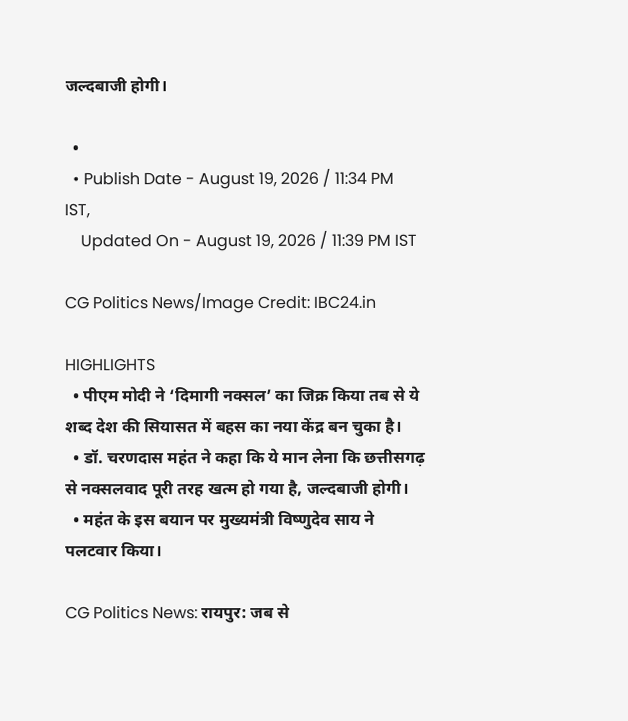जल्दबाजी होगी।

  •
  • Publish Date - August 19, 2026 / 11:34 PM IST,
    Updated On - August 19, 2026 / 11:39 PM IST

CG Politics News/Image Credit: IBC24.in

HIGHLIGHTS
  • पीएम मोदी ने ‘दिमागी नक्सल’ का जिक्र किया तब से ये शब्द देश की सियासत में बहस का नया केंद्र बन चुका है।
  • डॉ. चरणदास महंत ने कहा कि ये मान लेना कि छत्तीसगढ़ से नक्सलवाद पूरी तरह खत्म हो गया है, जल्दबाजी होगी।
  • महंत के इस बयान पर मुख्यमंत्री विष्णुदेव साय ने पलटवार किया।

CG Politics News: रायपुर: जब से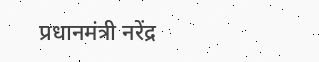प्रधानमंत्री नरेंद्र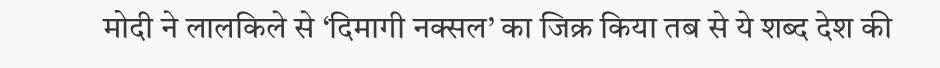मोदी ने लालकिले से ‘दिमागी नक्सल’ का जिक्र किया तब से ये शब्द देश की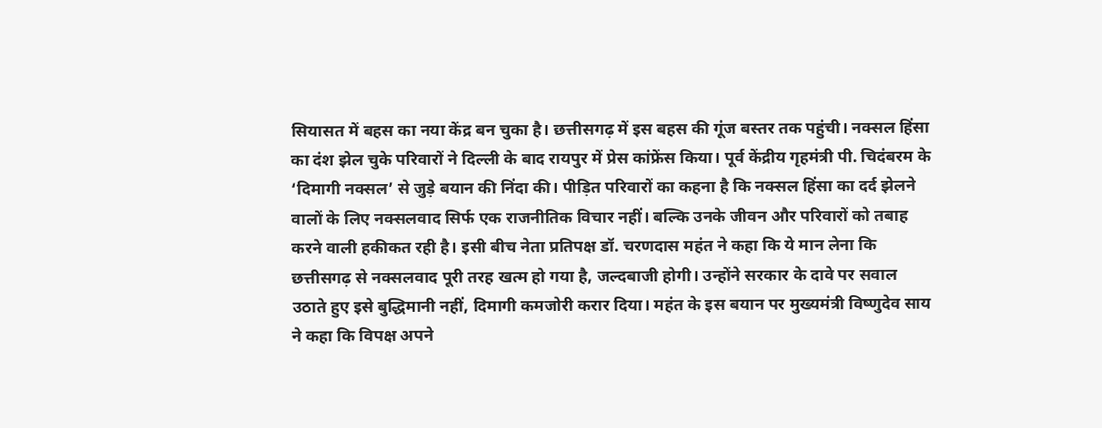सियासत में बहस का नया केंद्र बन चुका है। छत्तीसगढ़ में इस बहस की गूंज बस्तर तक पहुंची। नक्सल हिंसा का दंश झेल चुके परिवारों ने दिल्ली के बाद रायपुर में प्रेस कांफ्रेंस किया। पूर्व केंद्रीय गृहमंत्री पी. चिदंबरम के ‘दिमागी नक्सल’ से जुड़े बयान की निंदा की। पीड़ित परिवारों का कहना है कि नक्सल हिंसा का दर्द झेलने वालों के लिए नक्सलवाद सिर्फ एक राजनीतिक विचार नहीं। बल्कि उनके जीवन और परिवारों को तबाह करने वाली हकीकत रही है। इसी बीच नेता प्रतिपक्ष डॉ. चरणदास महंत ने कहा कि ये मान लेना कि छत्तीसगढ़ से नक्सलवाद पूरी तरह खत्म हो गया है, जल्दबाजी होगी। उन्होंने सरकार के दावे पर सवाल उठाते हुए इसे बुद्धिमानी नहीं, दिमागी कमजोरी करार दिया। महंत के इस बयान पर मुख्यमंत्री विष्णुदेव साय ने कहा कि विपक्ष अपने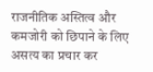राजनीतिक अस्तित्व और कमजोरी को छिपाने के लिए असत्य का प्रचार कर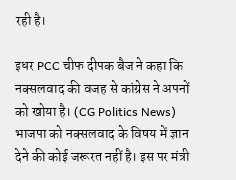रही है।

इधर PCC चीफ दीपक बैज ने कहा कि नक्सलवाद की वजह से कांग्रेस ने अपनों को खोया है। (CG Politics News) भाजपा को नक्सलवाद के विषय में ज्ञान देने की कोई जरूरत नहीं है। इस पर मंत्री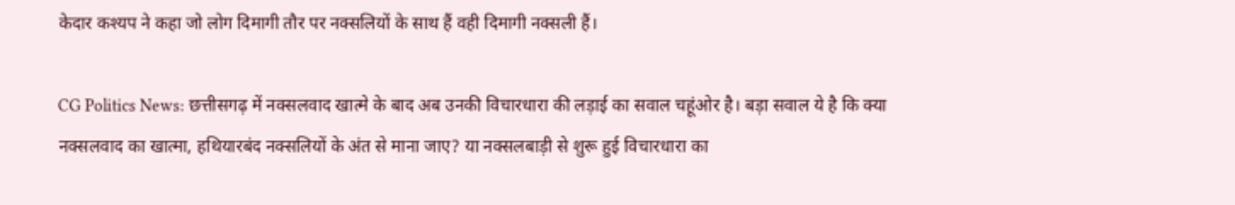केदार कश्यप ने कहा जो लोग दिमागी तौर पर नक्सलियों के साथ हैं वही दिमागी नक्सली हैं।

CG Politics News: छत्तीसगढ़ में नक्सलवाद खात्मे के बाद अब उनकी विचारधारा की लड़ाई का सवाल चहूंओर है। बड़ा सवाल ये है कि क्या नक्सलवाद का खात्मा, हथियारबंद नक्सलियों के अंत से माना जाए? या नक्सलबाड़ी से शुरू हुई विचारधारा का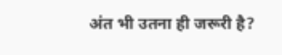अंत भी उतना ही जरूरी है?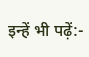इन्हें भी पढ़ें:-